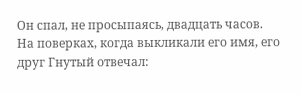Он спал, не просыпаясь, двадцать часов.
На поверках, когда выкликали его имя, его друг Гнутый отвечал: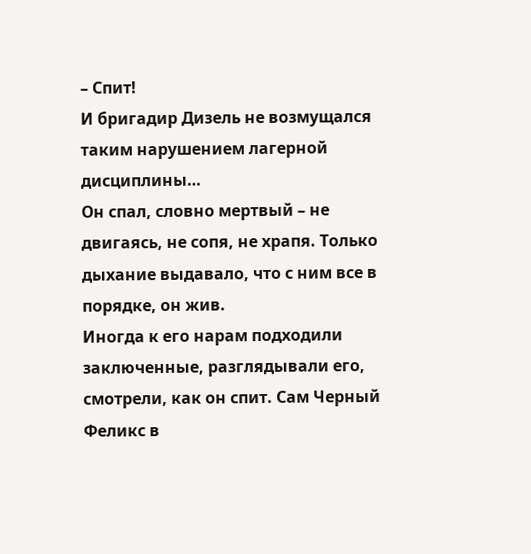– Спит!
И бригадир Дизель не возмущался таким нарушением лагерной дисциплины…
Он спал, словно мертвый – не двигаясь, не сопя, не храпя. Только дыхание выдавало, что с ним все в порядке, он жив.
Иногда к его нарам подходили заключенные, разглядывали его, смотрели, как он спит. Сам Черный Феликс в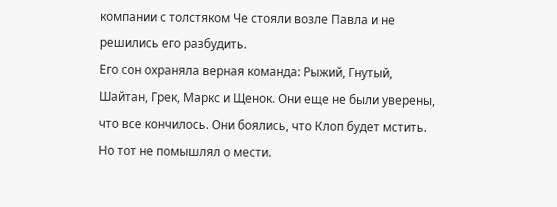компании с толстяком Че стояли возле Павла и не решились его разбудить.
Его сон охраняла верная команда: Рыжий, Гнутый, Шайтан, Грек, Маркс и Щенок. Они еще не были уверены, что все кончилось. Они боялись, что Клоп будет мстить.
Но тот не помышлял о мести.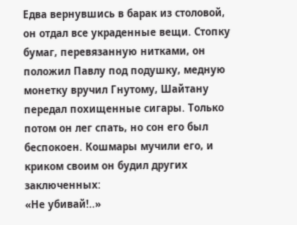Едва вернувшись в барак из столовой, он отдал все украденные вещи. Стопку бумаг, перевязанную нитками, он положил Павлу под подушку, медную монетку вручил Гнутому, Шайтану передал похищенные сигары. Только потом он лег спать, но сон его был беспокоен. Кошмары мучили его, и криком своим он будил других заключенных:
«Не убивай!..»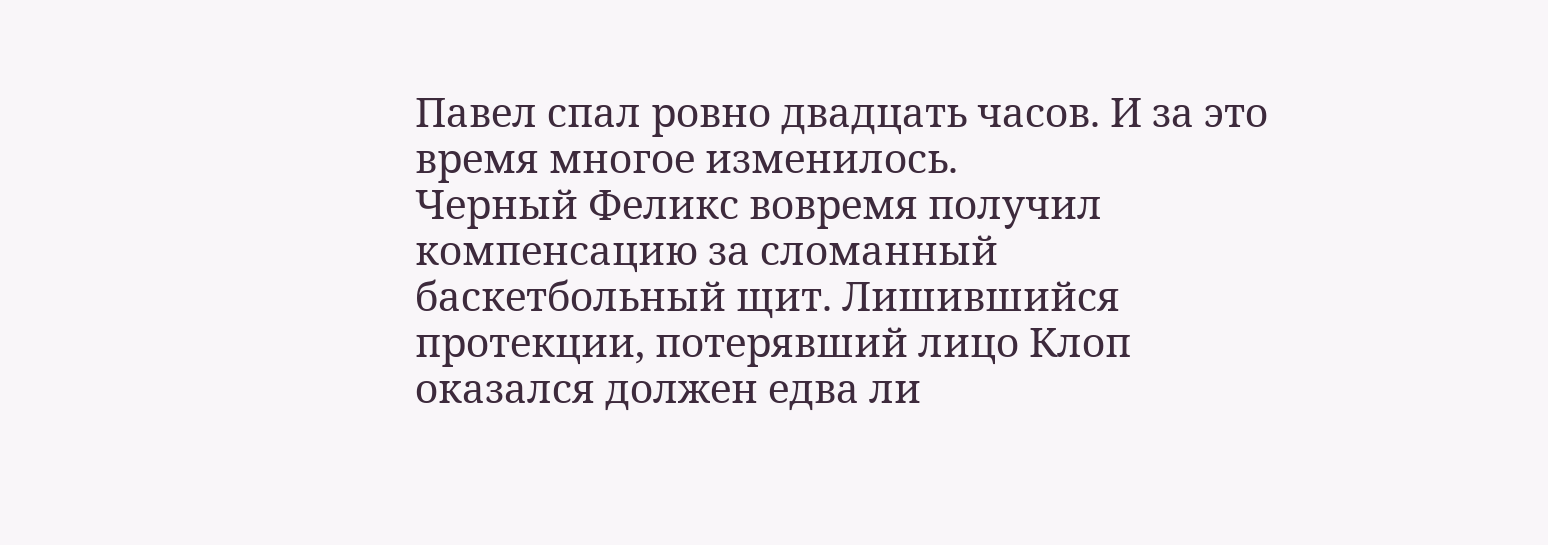Павел спал ровно двадцать часов. И за это время многое изменилось.
Черный Феликс вовремя получил компенсацию за сломанный баскетбольный щит. Лишившийся протекции, потерявший лицо Клоп оказался должен едва ли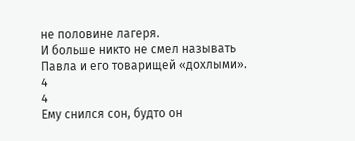не половине лагеря.
И больше никто не смел называть Павла и его товарищей «дохлыми».
4
4
Ему снился сон, будто он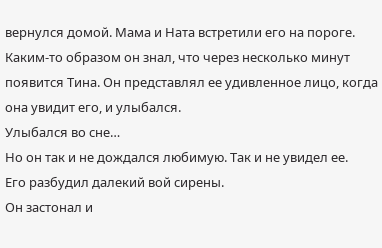вернулся домой. Мама и Ната встретили его на пороге. Каким-то образом он знал, что через несколько минут появится Тина. Он представлял ее удивленное лицо, когда она увидит его, и улыбался.
Улыбался во сне…
Но он так и не дождался любимую. Так и не увидел ее.
Его разбудил далекий вой сирены.
Он застонал и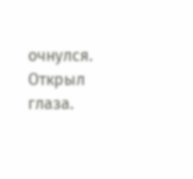очнулся. Открыл глаза.